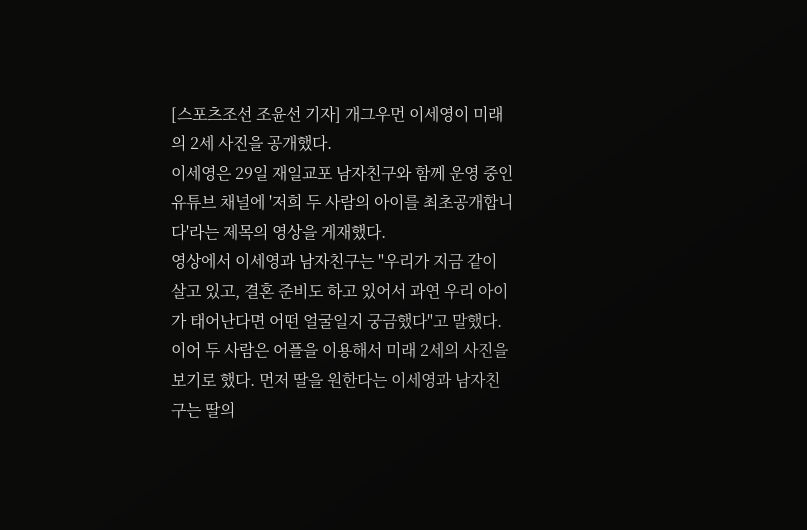[스포츠조선 조윤선 기자] 개그우먼 이세영이 미래의 2세 사진을 공개했다.
이세영은 29일 재일교포 남자친구와 함께 운영 중인 유튜브 채널에 '저희 두 사람의 아이를 최초공개합니다'라는 제목의 영상을 게재했다.
영상에서 이세영과 남자친구는 "우리가 지금 같이 살고 있고, 결혼 준비도 하고 있어서 과연 우리 아이가 태어난다면 어떤 얼굴일지 궁금했다"고 말했다.
이어 두 사람은 어플을 이용해서 미래 2세의 사진을 보기로 했다. 먼저 딸을 원한다는 이세영과 남자친구는 딸의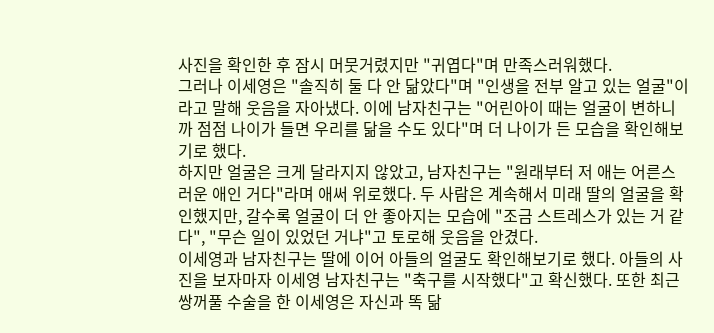사진을 확인한 후 잠시 머뭇거렸지만 "귀엽다"며 만족스러워했다.
그러나 이세영은 "솔직히 둘 다 안 닮았다"며 "인생을 전부 알고 있는 얼굴"이라고 말해 웃음을 자아냈다. 이에 남자친구는 "어린아이 때는 얼굴이 변하니까 점점 나이가 들면 우리를 닮을 수도 있다"며 더 나이가 든 모습을 확인해보기로 했다.
하지만 얼굴은 크게 달라지지 않았고, 남자친구는 "원래부터 저 애는 어른스러운 애인 거다"라며 애써 위로했다. 두 사람은 계속해서 미래 딸의 얼굴을 확인했지만, 갈수록 얼굴이 더 안 좋아지는 모습에 "조금 스트레스가 있는 거 같다", "무슨 일이 있었던 거냐"고 토로해 웃음을 안겼다.
이세영과 남자친구는 딸에 이어 아들의 얼굴도 확인해보기로 했다. 아들의 사진을 보자마자 이세영 남자친구는 "축구를 시작했다"고 확신했다. 또한 최근 쌍꺼풀 수술을 한 이세영은 자신과 똑 닮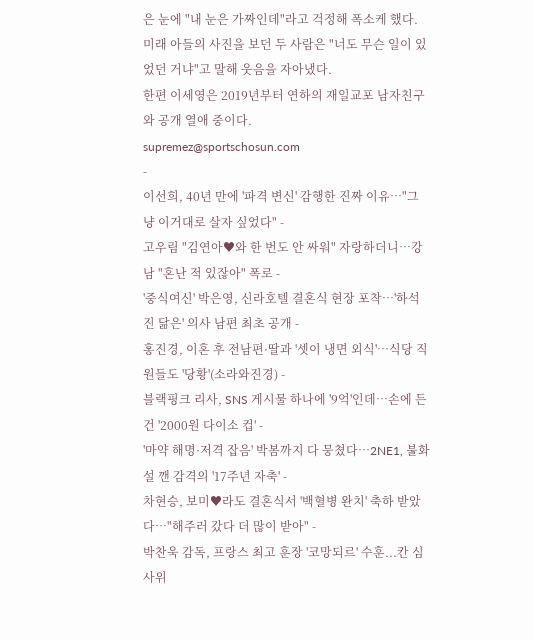은 눈에 "내 눈은 가짜인데"라고 걱정해 폭소케 했다. 미래 아들의 사진을 보던 두 사람은 "너도 무슨 일이 있었던 거냐"고 말해 웃음을 자아냈다.
한편 이세영은 2019년부터 연하의 재일교포 남자친구와 공개 열애 중이다.
supremez@sportschosun.com
-
이선희, 40년 만에 '파격 변신' 감행한 진짜 이유…"그냥 이거대로 살자 싶었다" -
고우림 "김연아♥와 한 번도 안 싸워" 자랑하더니…강남 "혼난 적 있잖아" 폭로 -
'중식여신' 박은영, 신라호텔 결혼식 현장 포착…'하석진 닮은' 의사 남편 최초 공개 -
홍진경, 이혼 후 전남편·딸과 '셋이 냉면 외식'…식당 직원들도 '당황'(소라와진경) -
블랙핑크 리사, SNS 게시물 하나에 '9억'인데…손에 든 건 '2000원 다이소 컵' -
'마약 해명·저격 잡음' 박봄까지 다 뭉쳤다…2NE1, 불화설 깬 감격의 '17주년 자축' -
차현승, 보미♥라도 결혼식서 '백혈병 완치' 축하 받았다…"해주러 갔다 더 많이 받아" -
박찬욱 감독, 프랑스 최고 훈장 '코망되르' 수훈...칸 심사위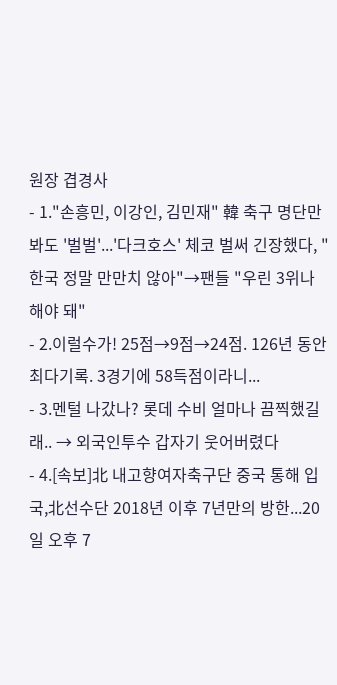원장 겹경사
- 1."손흥민, 이강인, 김민재" 韓 축구 명단만 봐도 '벌벌'...'다크호스' 체코 벌써 긴장했다, "한국 정말 만만치 않아"→팬들 "우린 3위나 해야 돼"
- 2.이럴수가! 25점→9점→24점. 126년 동안 최다기록. 3경기에 58득점이라니...
- 3.멘털 나갔나? 롯데 수비 얼마나 끔찍했길래.. → 외국인투수 갑자기 웃어버렸다
- 4.[속보]北 내고향여자축구단 중국 통해 입국,北선수단 2018년 이후 7년만의 방한...20일 오후 7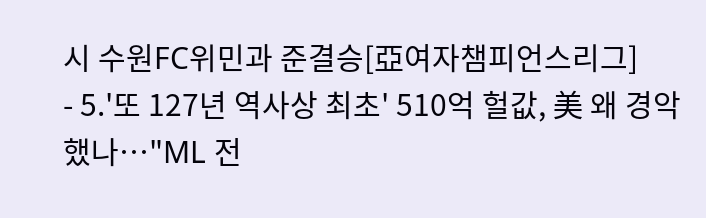시 수원FC위민과 준결승[亞여자챔피언스리그]
- 5.'또 127년 역사상 최초' 510억 헐값, 美 왜 경악했나…"ML 전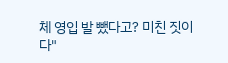체 영입 발 뺐다고? 미친 짓이다"